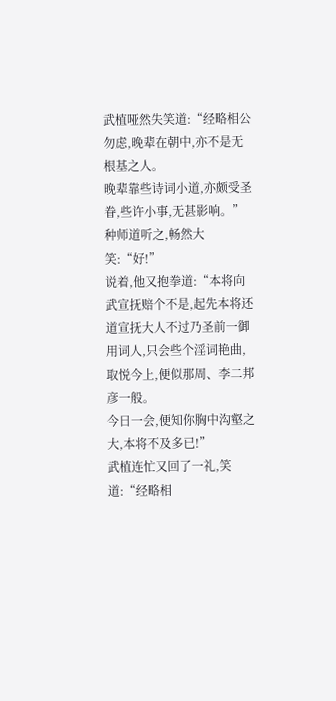武植哑然失笑道:“经略相公勿虑,晚辈在朝中,亦不是无根基之人。
晚辈靠些诗词小道,亦颇受圣眷,些许小事,无甚影响。”
种师道听之,畅然大笑:“好!”
说着,他又抱拳道:“本将向武宣抚赔个不是,起先本将还道宣抚大人不过乃圣前一御用词人,只会些个淫词艳曲,取悦今上,便似那周、李二邦彦一般。
今日一会,便知你胸中沟壑之大,本将不及多已!”
武植连忙又回了一礼,笑道:“经略相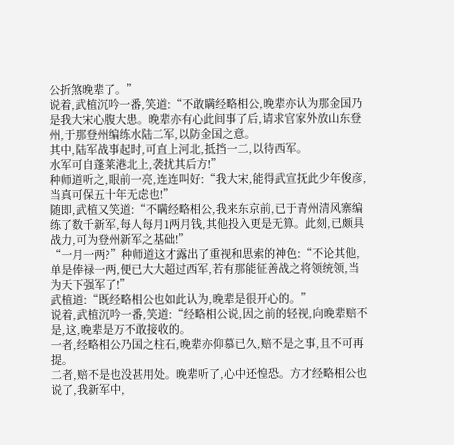公折煞晚辈了。”
说着,武植沉吟一番,笑道:“不敢瞒经略相公,晚辈亦认为那金国乃是我大宋心腹大患。晚辈亦有心此间事了后,请求官家外放山东登州,于那登州编练水陆二军,以防金国之意。
其中,陆军战事起时,可直上河北,抵挡一二,以待西军。
水军可自蓬莱港北上,袭扰其后方!”
种师道听之,眼前一亮,连连叫好:“我大宋,能得武宣抚此少年俊彦,当真可保五十年无虑也!”
随即,武植又笑道:“不瞒经略相公,我来东京前,已于青州清风寨编练了数千新军,每人每月1两月钱,其他投入更是无算。此刻,已颇具战力,可为登州新军之基础!”
“一月一两?”种师道这才露出了重视和思索的神色:“不论其他,单是俸禄一两,便已大大超过西军,若有那能征善战之将领统领,当为天下强军了!”
武植道:“既经略相公也如此认为,晚辈是很开心的。”
说着,武植沉吟一番,笑道:“经略相公说,因之前的轻视,向晚辈赔不是,这,晚辈是万不敢接收的。
一者,经略相公乃国之柱石,晚辈亦仰慕已久,赔不是之事,且不可再提。
二者,赔不是也没甚用处。晚辈听了,心中还惶恐。方才经略相公也说了,我新军中,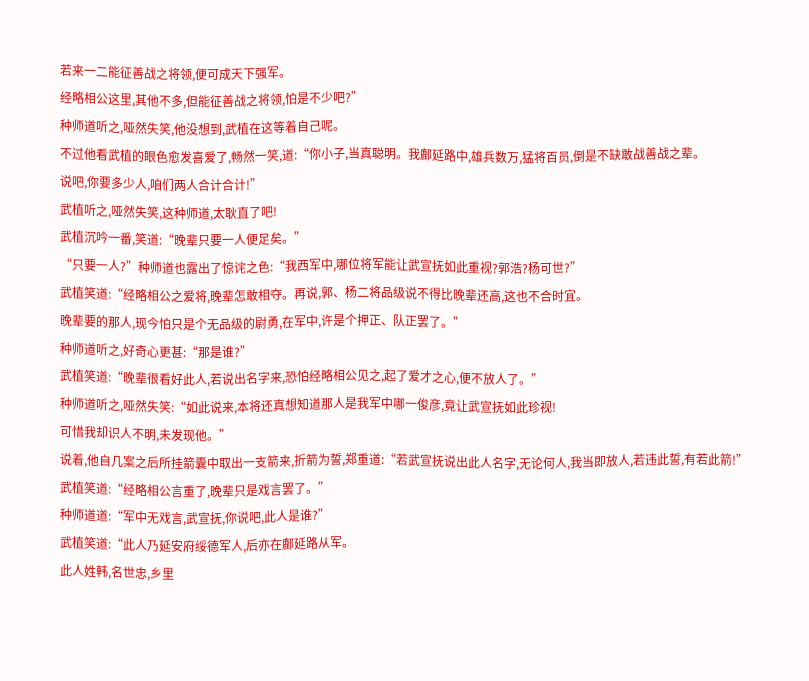若来一二能征善战之将领,便可成天下强军。
经略相公这里,其他不多,但能征善战之将领,怕是不少吧?”
种师道听之,哑然失笑,他没想到,武植在这等着自己呢。
不过他看武植的眼色愈发喜爱了,畅然一笑,道:“你小子,当真聪明。我鄜延路中,雄兵数万,猛将百员,倒是不缺敢战善战之辈。
说吧,你要多少人,咱们两人合计合计!”
武植听之,哑然失笑,这种师道,太耿直了吧!
武植沉吟一番,笑道:“晚辈只要一人便足矣。”
“只要一人?”种师道也露出了惊诧之色:“我西军中,哪位将军能让武宣抚如此重视?郭浩?杨可世?”
武植笑道:“经略相公之爱将,晚辈怎敢相夺。再说,郭、杨二将品级说不得比晚辈还高,这也不合时宜。
晚辈要的那人,现今怕只是个无品级的尉勇,在军中,许是个押正、队正罢了。”
种师道听之,好奇心更甚:“那是谁?”
武植笑道:“晚辈很看好此人,若说出名字来,恐怕经略相公见之,起了爱才之心,便不放人了。”
种师道听之,哑然失笑:“如此说来,本将还真想知道那人是我军中哪一俊彦,竟让武宣抚如此珍视!
可惜我却识人不明,未发现他。”
说着,他自几案之后所挂箭囊中取出一支箭来,折箭为誓,郑重道:“若武宣抚说出此人名字,无论何人,我当即放人,若违此誓,有若此箭!”
武植笑道:“经略相公言重了,晚辈只是戏言罢了。”
种师道道:“军中无戏言,武宣抚,你说吧,此人是谁?”
武植笑道:“此人乃延安府绥德军人,后亦在鄜延路从军。
此人姓韩,名世忠,乡里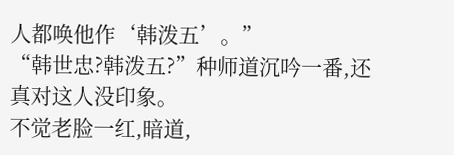人都唤他作‘韩泼五’。”
“韩世忠?韩泼五?”种师道沉吟一番,还真对这人没印象。
不觉老脸一红,暗道,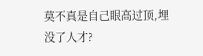莫不真是自己眼高过顶,埋没了人才?